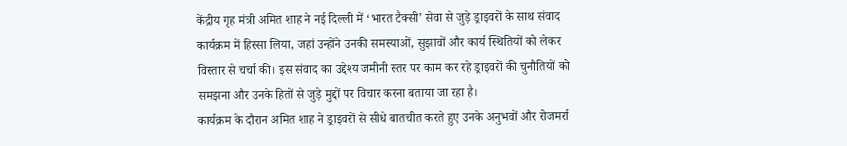केंद्रीय गृह मंत्री अमित शाह ने नई दिल्ली में ‘भारत टैक्सी’ सेवा से जुड़े ड्राइवरों के साथ संवाद कार्यक्रम में हिस्सा लिया, जहां उन्होंने उनकी समस्याओं, सुझावों और कार्य स्थितियों को लेकर विस्तार से चर्चा की। इस संवाद का उद्देश्य जमीनी स्तर पर काम कर रहे ड्राइवरों की चुनौतियों को समझना और उनके हितों से जुड़े मुद्दों पर विचार करना बताया जा रहा है।
कार्यक्रम के दौरान अमित शाह ने ड्राइवरों से सीधे बातचीत करते हुए उनके अनुभवों और रोजमर्रा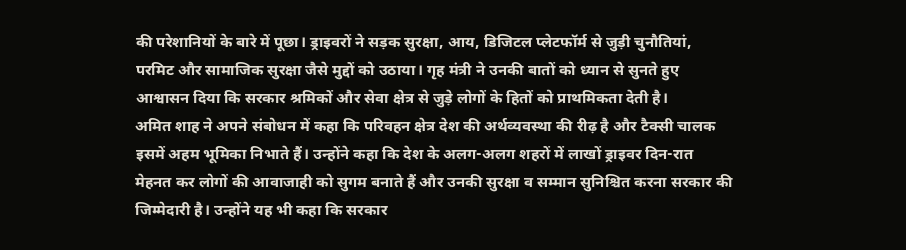की परेशानियों के बारे में पूछा। ड्राइवरों ने सड़क सुरक्षा, आय, डिजिटल प्लेटफॉर्म से जुड़ी चुनौतियां, परमिट और सामाजिक सुरक्षा जैसे मुद्दों को उठाया। गृह मंत्री ने उनकी बातों को ध्यान से सुनते हुए आश्वासन दिया कि सरकार श्रमिकों और सेवा क्षेत्र से जुड़े लोगों के हितों को प्राथमिकता देती है।
अमित शाह ने अपने संबोधन में कहा कि परिवहन क्षेत्र देश की अर्थव्यवस्था की रीढ़ है और टैक्सी चालक इसमें अहम भूमिका निभाते हैं। उन्होंने कहा कि देश के अलग-अलग शहरों में लाखों ड्राइवर दिन-रात मेहनत कर लोगों की आवाजाही को सुगम बनाते हैं और उनकी सुरक्षा व सम्मान सुनिश्चित करना सरकार की जिम्मेदारी है। उन्होंने यह भी कहा कि सरकार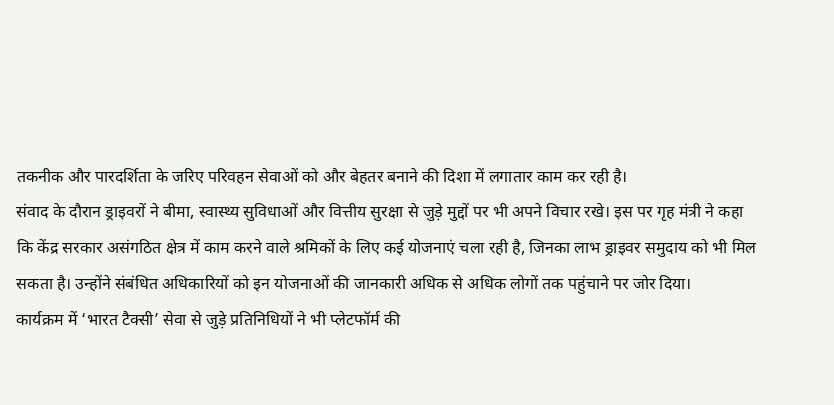तकनीक और पारदर्शिता के जरिए परिवहन सेवाओं को और बेहतर बनाने की दिशा में लगातार काम कर रही है।
संवाद के दौरान ड्राइवरों ने बीमा, स्वास्थ्य सुविधाओं और वित्तीय सुरक्षा से जुड़े मुद्दों पर भी अपने विचार रखे। इस पर गृह मंत्री ने कहा कि केंद्र सरकार असंगठित क्षेत्र में काम करने वाले श्रमिकों के लिए कई योजनाएं चला रही है, जिनका लाभ ड्राइवर समुदाय को भी मिल सकता है। उन्होंने संबंधित अधिकारियों को इन योजनाओं की जानकारी अधिक से अधिक लोगों तक पहुंचाने पर जोर दिया।
कार्यक्रम में ‘भारत टैक्सी’ सेवा से जुड़े प्रतिनिधियों ने भी प्लेटफॉर्म की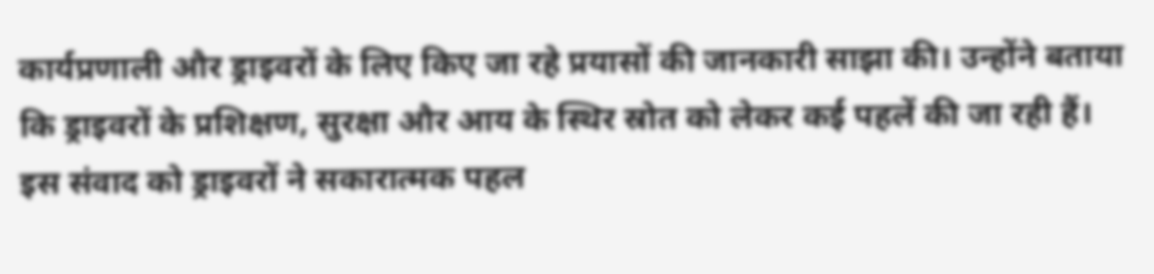कार्यप्रणाली और ड्राइवरों के लिए किए जा रहे प्रयासों की जानकारी साझा की। उन्होंने बताया कि ड्राइवरों के प्रशिक्षण, सुरक्षा और आय के स्थिर स्रोत को लेकर कई पहलें की जा रही हैं।
इस संवाद को ड्राइवरों ने सकारात्मक पहल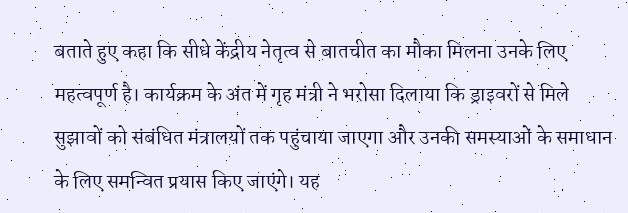बताते हुए कहा कि सीधे केंद्रीय नेतृत्व से बातचीत का मौका मिलना उनके लिए महत्वपूर्ण है। कार्यक्रम के अंत में गृह मंत्री ने भरोसा दिलाया कि ड्राइवरों से मिले सुझावों को संबंधित मंत्रालयों तक पहुंचाया जाएगा और उनकी समस्याओं के समाधान के लिए समन्वित प्रयास किए जाएंगे। यह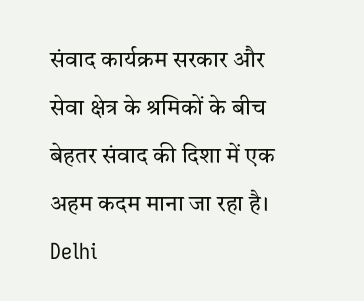संवाद कार्यक्रम सरकार और सेवा क्षेत्र के श्रमिकों के बीच बेहतर संवाद की दिशा में एक अहम कदम माना जा रहा है।
Delhi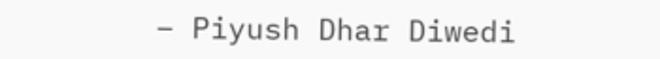– Piyush Dhar Diwedi